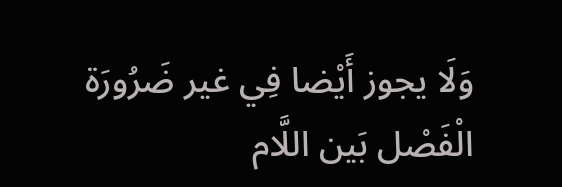وَلَا يجوز أَيْضا فِي غير ضَرُورَة الْفَصْل بَين اللَّام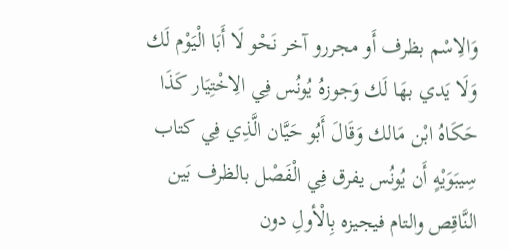وَالِاسْم بظرف أَو مجررو آخر نَحْو لَا أَبَا الْيَوْم لَك وَلَا يَدي بهَا لَك وَجوزهُ يُونُس فِي الِاخْتِيَار كَذَا حَكَاهُ ابْن مَالك وَقَالَ أَبُو حَيَّان الَّذِي فِي كتاب سِيبَوَيْهٍ أَن يُونُس يفرق فِي الْفَصْل بالظرف بَين النَّاقِص والتام فيجيزه بِالْأولِ دون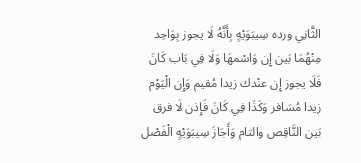الثَّانِي ورده سِيبَوَيْهٍ بِأَنَّهُ لَا يجوز بِوَاحِد مِنْهُمَا بَين إِن وَاسْمهَا وَلَا فِي بَاب كَانَ فَلَا يجوز إِن عنْدك زيدا مُقيم وَإِن الْيَوْم زيدا مُسَافر وَكَذَا فِي كَانَ فَإِذن لَا فرق بَين النَّاقِص والتام وَأَجَازَ سِيبَوَيْهٍ الْفَصْل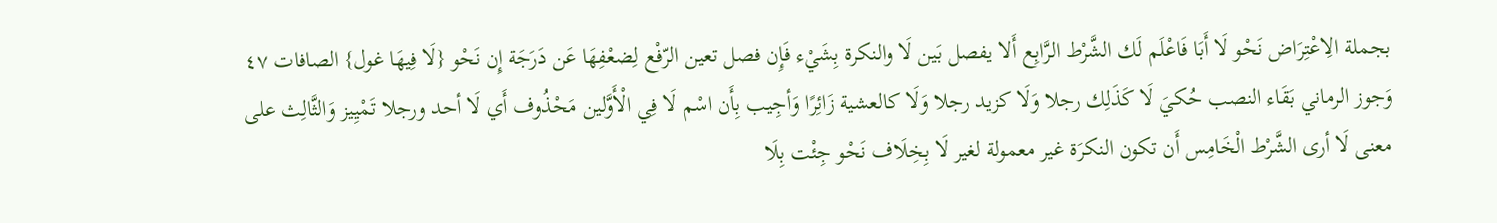بجملة الِاعْتِرَاض نَحْو لَا أَبَا فَاعْلَم لَك الشَّرْط الرَّابِع أَلا يفصل بَين لَا والنكرة بِشَيْء فَإِن فصل تعين الرّفْع لِضعْفِهَا عَن دَرَجَة إِن نَحْو {لَا فِيهَا غول} الصافات ٤٧ وَجوز الرماني بَقَاء النصب حُكيَ لَا كَذَلِك رجلا وَلَا كزيد رجلا وَلَا كالعشية زَائِرًا وَأجِيب بِأَن اسْم لَا فِي الْأَوَّلين مَحْذُوف أَي لَا أحد ورجلا تَمْيِيز وَالثَّالِث على معنى لَا أرى الشَّرْط الْخَامِس أَن تكون النكرَة غير معمولة لغير لَا بِخِلَاف نَحْو جِئْت بِلَا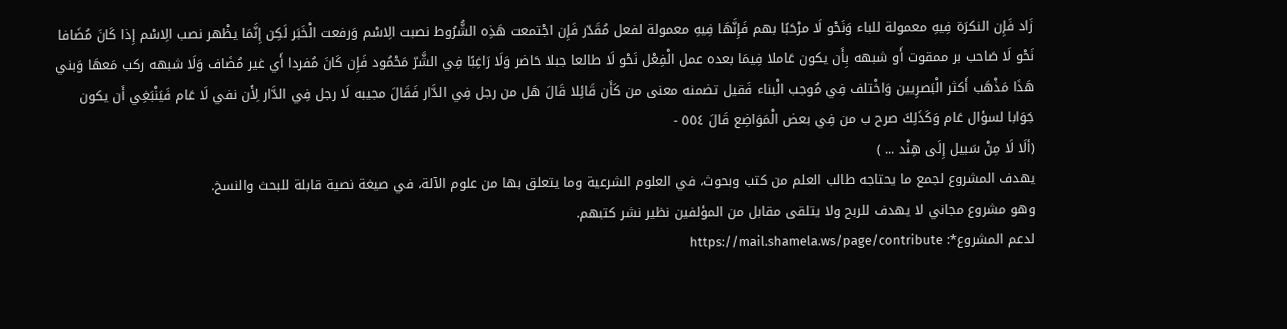زَاد فَإِن النكرَة فِيهِ معمولة للباء وَنَحْو لَا مرْحَبًا بهم فَإِنَّهَا فِيهِ معمولة لفعل مُقَدّر فَإِن اجْتمعت هَذِه الشُّرُوط نصبت الِاسْم وَرفعت الْخَبَر لَكِن إِنَّمَا يظْهر نصب الِاسْم إِذا كَانَ مُضَافا نَحْو لَا صَاحب بر ممقوت أَو شبهه بِأَن يكون عَاملا فِيمَا بعده عمل الْفِعْل نَحْو لَا طالعا جبلا حَاضر وَلَا رَاغِبًا فِي الشَّرّ مَحْمُود فَإِن كَانَ مُفردا أَي غير مُضَاف وَلَا شبهه ركب مَعهَا وَبني هَذَا مَذْهَب أَكثر الْبَصرِيين وَاخْتلف فِي مُوجب الْبناء فَقيل تضمنه معنى من كَأَن قَائِلا قَالَ هَل من رجل فِي الدَّار فَقَالَ مجيبه لَا رجل فِي الدَّار لِأَن نفي لَا عَام فَيَنْبَغِي أَن يكون جَوَابا لسؤال عَام وَكَذَلِكَ صرح ب من فِي بعض الْمَوَاضِع قَالَ ٥٥٤ -
(ألَا لَا مِنْ سَبيل إِلَى هِنْد ... )
يهدف المشروع لجمع ما يحتاجه طالب العلم من كتب وبحوث، في العلوم الشرعية وما يتعلق بها من علوم الآلة، في صيغة نصية قابلة للبحث والنسخ.
وهو مشروع مجاني لا يهدف للربح ولا يتلقى مقابل من المؤلفين نظير نشر كتبهم.
لدعم المشروع*: https://mail.shamela.ws/page/contribute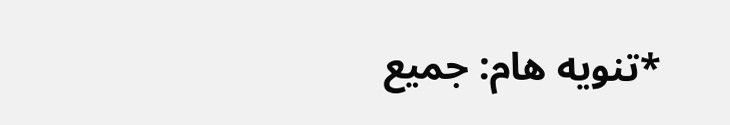*تنويه هام: جميع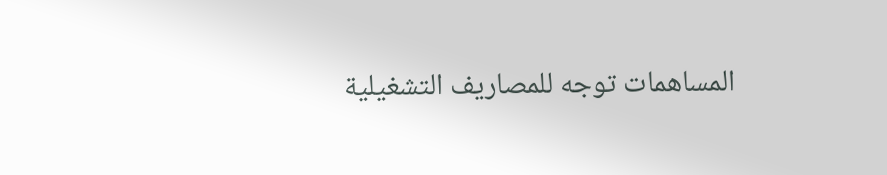المساهمات توجه للمصاريف التشغيلية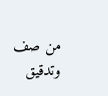من صف وتدقيق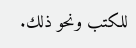للكتب ونحو ذلك.